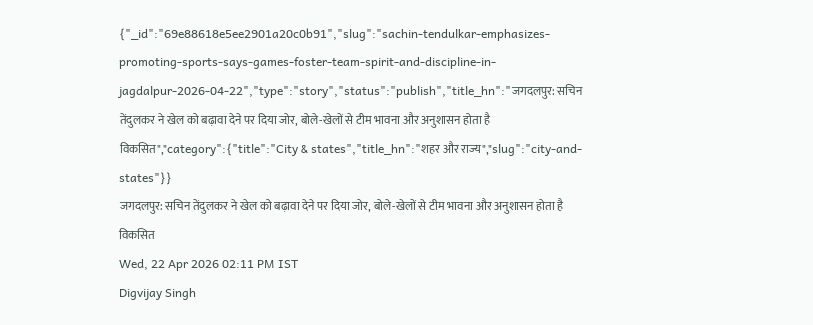{"_id":"69e88618e5ee2901a20c0b91","slug":"sachin-tendulkar-emphasizes-promoting-sports-says-games-foster-team-spirit-and-discipline-in-jagdalpur-2026-04-22","type":"story","status":"publish","title_hn":"जगदलपुर: सचिन तेंदुलकर ने खेल को बढ़ावा देने पर दिया जोर, बोले-खेलों से टीम भावना और अनुशासन होता है विकसित","category":{"title":"City & states","title_hn":"शहर और राज्य","slug":"city-and-states"}}
जगदलपुर: सचिन तेंदुलकर ने खेल को बढ़ावा देने पर दिया जोर, बोले-खेलों से टीम भावना और अनुशासन होता है विकसित
Wed, 22 Apr 2026 02:11 PM IST
Digvijay Singh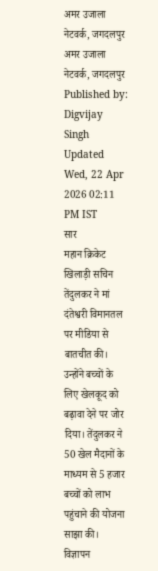अमर उजाला नेटवर्क, जगदलपुर
अमर उजाला नेटवर्क, जगदलपुर
Published by: Digvijay Singh
Updated Wed, 22 Apr 2026 02:11 PM IST
सार
महान क्रिकेट खिलाड़ी सचिन तेंदुलकर ने मां दंतेश्वरी विमानतल पर मीडिया से बातचीत की। उन्होंने बच्चों के लिए खेलकूद को बढ़ावा देने पर जोर दिया। तेंदुलकर ने 50 खेल मैदानों के माध्यम से 5 हजार बच्चों को लाभ पहुंचाने की योजना साझा की।
विज्ञापन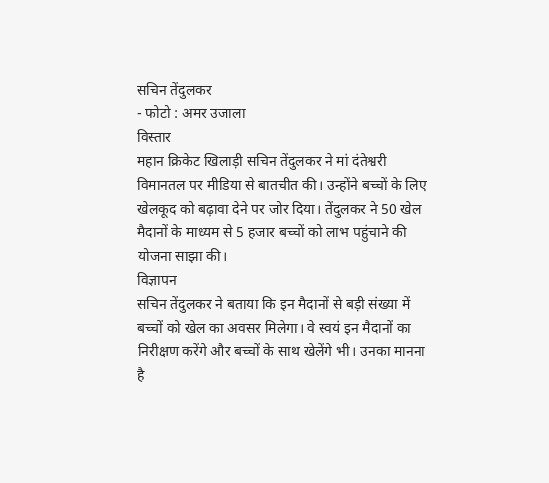सचिन तेंदुलकर
- फोटो : अमर उजाला
विस्तार
महान क्रिकेट खिलाड़ी सचिन तेंदुलकर ने मां दंतेश्वरी विमानतल पर मीडिया से बातचीत की। उन्होंने बच्चों के लिए खेलकूद को बढ़ावा देने पर जोर दिया। तेंदुलकर ने 50 खेल मैदानों के माध्यम से 5 हजार बच्चों को लाभ पहुंचाने की योजना साझा की।
विज्ञापन
सचिन तेंदुलकर ने बताया कि इन मैदानों से बड़ी संख्या में बच्चों को खेल का अवसर मिलेगा। वे स्वयं इन मैदानों का निरीक्षण करेंगे और बच्चों के साथ खेलेंगे भी। उनका मानना है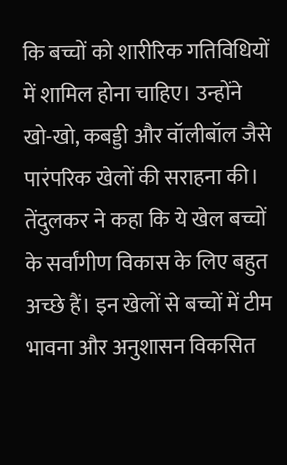कि बच्चों को शारीरिक गतिविधियों में शामिल होना चाहिए। उन्होंने खो-खो, कबड्डी और वॉलीबॉल जैसे पारंपरिक खेलों की सराहना की। तेंदुलकर ने कहा कि ये खेल बच्चों के सर्वांगीण विकास के लिए बहुत अच्छे हैं। इन खेलों से बच्चों में टीम भावना और अनुशासन विकसित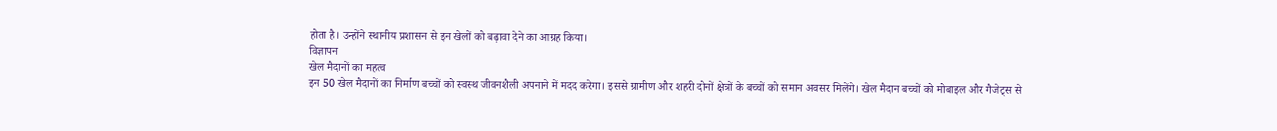होता है। उन्होंने स्थानीय प्रशासन से इन खेलों को बढ़ावा देने का आग्रह किया।
विज्ञापन
खेल मैदानों का महत्व
इन 50 खेल मैदानों का निर्माण बच्चों को स्वस्थ जीवनशैली अपनाने में मदद करेगा। इससे ग्रामीण और शहरी दोनों क्षेत्रों के बच्चों को समान अवसर मिलेंगे। खेल मैदान बच्चों को मोबाइल और गैजेट्स से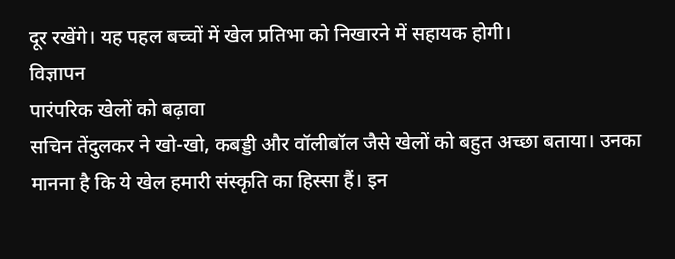दूर रखेंगे। यह पहल बच्चों में खेल प्रतिभा को निखारने में सहायक होगी।
विज्ञापन
पारंपरिक खेलों को बढ़ावा
सचिन तेंदुलकर ने खो-खो, कबड्डी और वॉलीबॉल जैसे खेलों को बहुत अच्छा बताया। उनका मानना है कि ये खेल हमारी संस्कृति का हिस्सा हैं। इन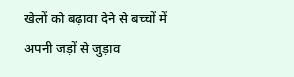खेलों को बढ़ावा देने से बच्चों में अपनी जड़ों से जुड़ाव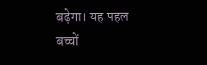बढ़ेगा। यह पहल बच्चों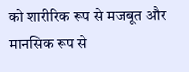को शारीरिक रूप से मजबूत और मानसिक रूप से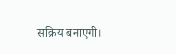सक्रिय बनाएगी।